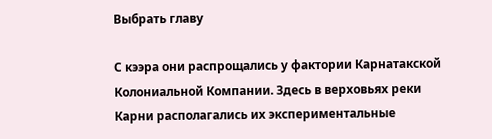Выбрать главу

С кээра они распрощались у фактории Карнатакской Колониальной Компании. Здесь в верховьях реки Карни располагались их экспериментальные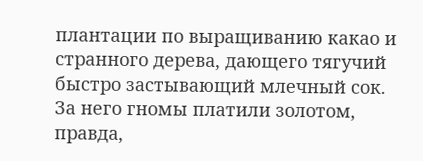плантации по выращиванию какао и странного дерева, дающего тягучий быстро застывающий млечный сок. За него гномы платили золотом, правда,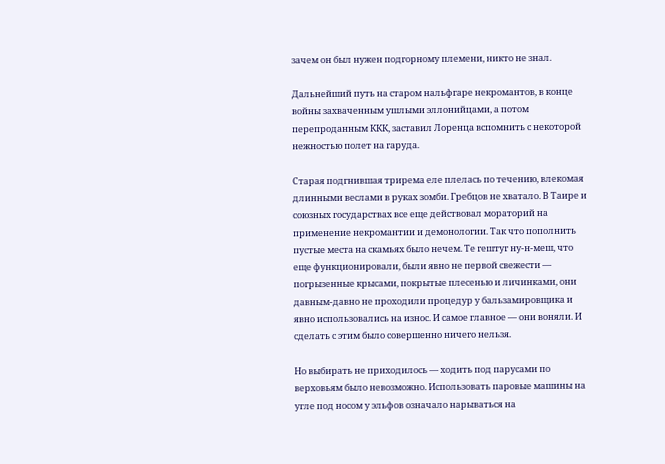зачем он был нужен подгорному племени, никто не знал.

Дальнейший путь на старом нальфгаре некромантов, в конце войны захваченным ушлыми эллонийцами, а потом перепроданным ККК, заставил Лоренца вспомнить с некоторой нежностью полет на гаруда.

Старая подгнившая трирема еле плелась по течению, влекомая длинными веслами в руках зомби. Гребцов не хватало. В Таире и союзных государствах все еще действовал мораторий на применение некромантии и демонологии. Так что пополнить пустые места на скамьях было нечем. Те гештуг ну-н-меш, что еще функционировали, были явно не первой свежести — погрызенные крысами, покрытые плесенью и личинками, они давным-давно не проходили процедур у бальзамировщика и явно использовались на износ. И самое главное — они воняли. И сделать с этим было совершенно ничего нельзя.

Но выбирать не приходилось — ходить под парусами по верховьям было невозможно. Использовать паровые машины на угле под носом у эльфов означало нарываться на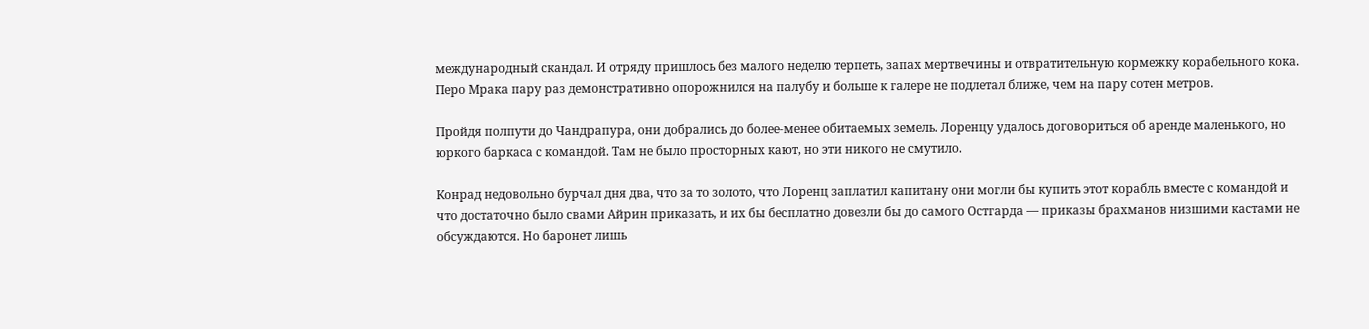международный скандал. И отряду пришлось без малого неделю терпеть, запах мертвечины и отвратительную кормежку корабельного кока. Перо Мрака пару раз демонстративно опорожнился на палубу и больше к галере не подлетал ближе, чем на пару сотен метров.

Пройдя полпути до Чандрапура, они добрались до более-менее обитаемых земель. Лоренцу удалось договориться об аренде маленького, но юркого баркаса с командой. Там не было просторных кают, но эти никого не смутило.

Конрад недовольно бурчал дня два, что за то золото, что Лоренц заплатил капитану они могли бы купить этот корабль вместе с командой и что достаточно было свами Айрин приказать, и их бы бесплатно довезли бы до самого Остгарда — приказы брахманов низшими кастами не обсуждаются. Но баронет лишь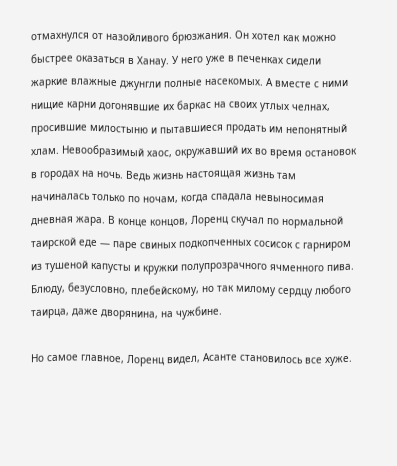отмахнулся от назойливого брюзжания. Он хотел как можно быстрее оказаться в Ханау. У него уже в печенках сидели жаркие влажные джунгли полные насекомых. А вместе с ними нищие карни догонявшие их баркас на своих утлых челнах, просившие милостыню и пытавшиеся продать им непонятный хлам. Невообразимый хаос, окружавший их во время остановок в городах на ночь. Ведь жизнь настоящая жизнь там начиналась только по ночам, когда спадала невыносимая дневная жара. В конце концов, Лоренц скучал по нормальной таирской еде — паре свиных подкопченных сосисок с гарниром из тушеной капусты и кружки полупрозрачного ячменного пива. Блюду, безусловно, плебейскому, но так милому сердцу любого таирца, даже дворянина, на чужбине.

Но самое главное, Лоренц видел, Асанте становилось все хуже.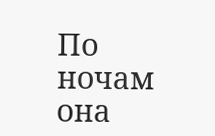По ночам она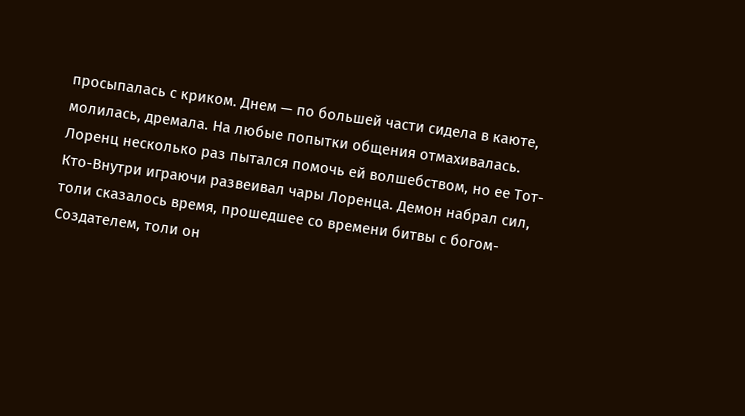просыпалась с криком. Днем — по большей части сидела в каюте, молилась, дремала. На любые попытки общения отмахивалась. Лоренц несколько раз пытался помочь ей волшебством, но ее Тот-Кто-Внутри играючи развеивал чары Лоренца. Демон набрал сил, толи сказалось время, прошедшее со времени битвы с богом-Создателем, толи он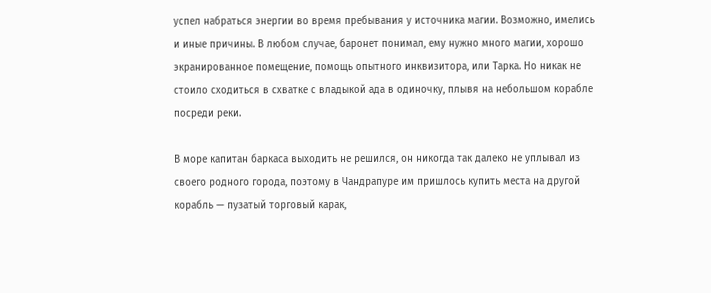успел набраться энергии во время пребывания у источника магии. Возможно, имелись и иные причины. В любом случае, баронет понимал, ему нужно много магии, хорошо экранированное помещение, помощь опытного инквизитора, или Тарка. Но никак не стоило сходиться в схватке с владыкой ада в одиночку, плывя на небольшом корабле посреди реки.

В море капитан баркаса выходить не решился, он никогда так далеко не уплывал из своего родного города, поэтому в Чандрапуре им пришлось купить места на другой корабль — пузатый торговый карак,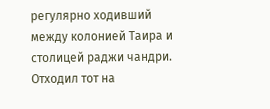регулярно ходивший между колонией Таира и столицей раджи чандри. Отходил тот на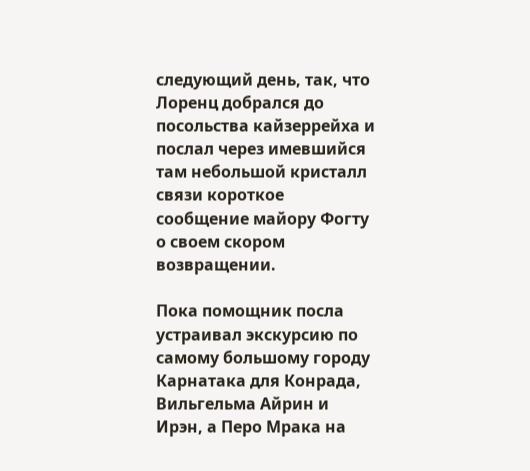следующий день, так, что Лоренц добрался до посольства кайзеррейха и послал через имевшийся там небольшой кристалл связи короткое сообщение майору Фогту о своем скором возвращении.

Пока помощник посла устраивал экскурсию по самому большому городу Карнатака для Конрада, Вильгельма Айрин и Ирэн, а Перо Мрака на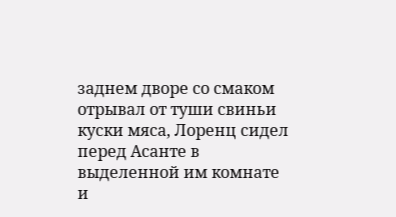заднем дворе со смаком отрывал от туши свиньи куски мяса, Лоренц сидел перед Асанте в выделенной им комнате и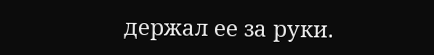держал ее за руки.